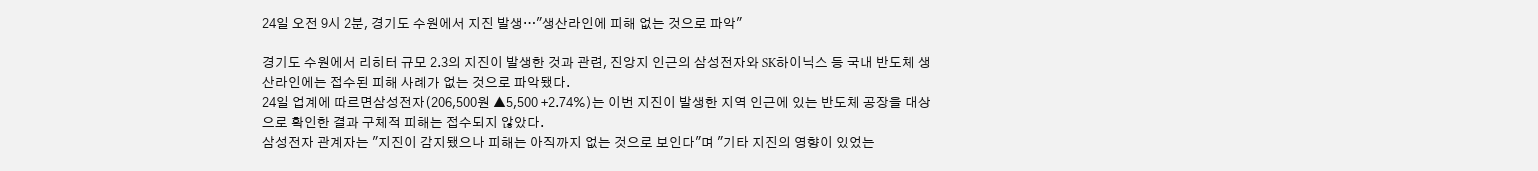24일 오전 9시 2분, 경기도 수원에서 지진 발생…"생산라인에 피해 없는 것으로 파악"

경기도 수원에서 리히터 규모 2.3의 지진이 발생한 것과 관련, 진앙지 인근의 삼성전자와 SK하이닉스 등 국내 반도체 생산라인에는 접수된 피해 사례가 없는 것으로 파악됐다.
24일 업계에 따르면삼성전자(206,500원 ▲5,500 +2.74%)는 이번 지진이 발생한 지역 인근에 있는 반도체 공장을 대상으로 확인한 결과 구체적 피해는 접수되지 않았다.
삼성전자 관계자는 "지진이 감지됐으나 피해는 아직까지 없는 것으로 보인다"며 "기타 지진의 영향이 있었는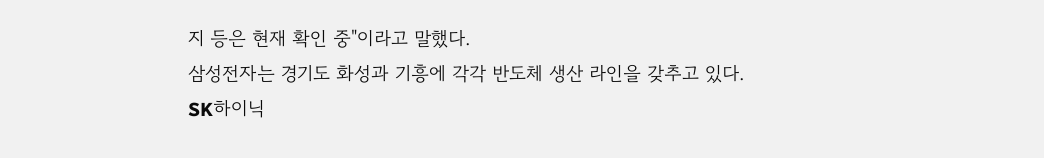지 등은 현재 확인 중"이라고 말했다.
삼성전자는 경기도 화성과 기흥에 각각 반도체 생산 라인을 갖추고 있다.
SK하이닉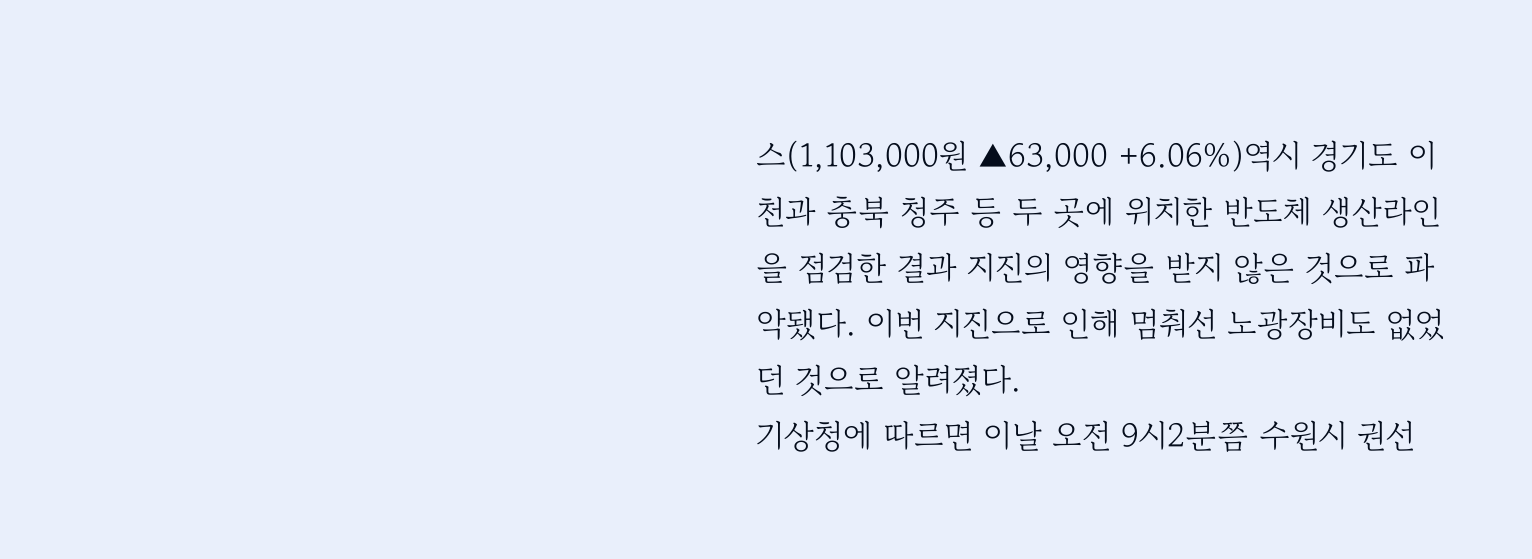스(1,103,000원 ▲63,000 +6.06%)역시 경기도 이천과 충북 청주 등 두 곳에 위치한 반도체 생산라인을 점검한 결과 지진의 영향을 받지 않은 것으로 파악됐다. 이번 지진으로 인해 멈춰선 노광장비도 없었던 것으로 알려졌다.
기상청에 따르면 이날 오전 9시2분쯤 수원시 권선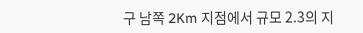구 남쪽 2Km 지점에서 규모 2.3의 지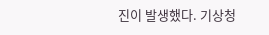진이 발생했다. 기상청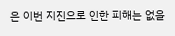은 이번 지진으로 인한 피해는 없을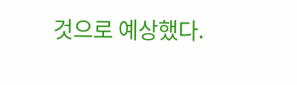것으로 예상했다.